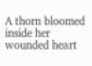A thorn bloomed inside her wounded heart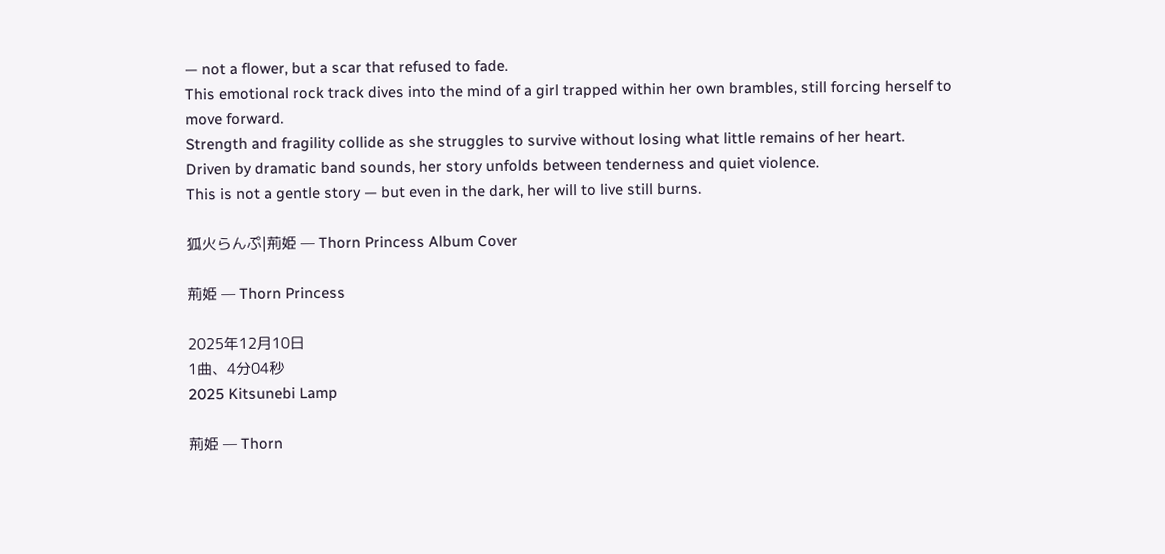— not a flower, but a scar that refused to fade.
This emotional rock track dives into the mind of a girl trapped within her own brambles, still forcing herself to move forward.
Strength and fragility collide as she struggles to survive without losing what little remains of her heart.
Driven by dramatic band sounds, her story unfolds between tenderness and quiet violence.
This is not a gentle story — but even in the dark, her will to live still burns.

狐火らんぷ|荊姫 — Thorn Princess Album Cover

荊姫 — Thorn Princess

2025年12月10日
1曲、4分04秒
2025 Kitsunebi Lamp

荊姫 — Thorn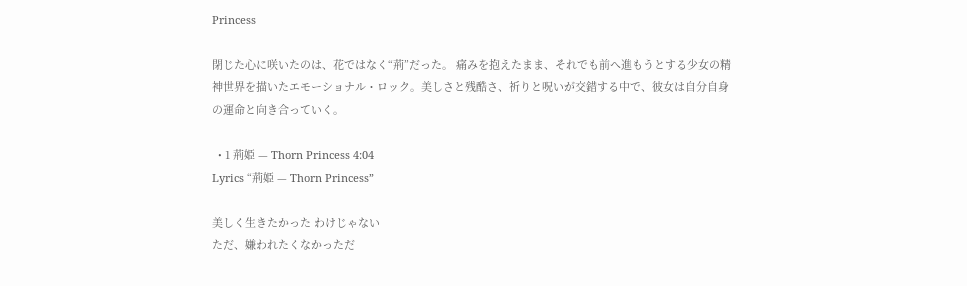Princess

閉じた心に咲いたのは、花ではなく“荊”だった。 痛みを抱えたまま、それでも前へ進もうとする少女の精神世界を描いたエモーショナル・ロック。美しさと残酷さ、祈りと呪いが交錯する中で、彼女は自分自身の運命と向き合っていく。

  • 1 荊姫 — Thorn Princess 4:04
Lyrics “荊姫 — Thorn Princess”

美しく生きたかった わけじゃない
ただ、嫌われたくなかっただ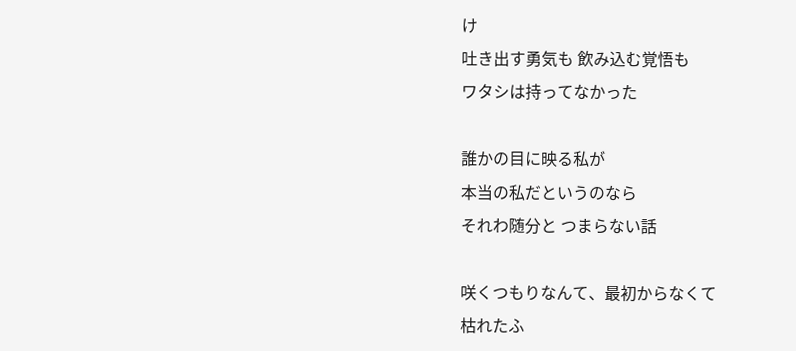け
吐き出す勇気も 飲み込む覚悟も
ワタシは持ってなかった

誰かの目に映る私が
本当の私だというのなら
それわ随分と つまらない話

咲くつもりなんて、最初からなくて
枯れたふ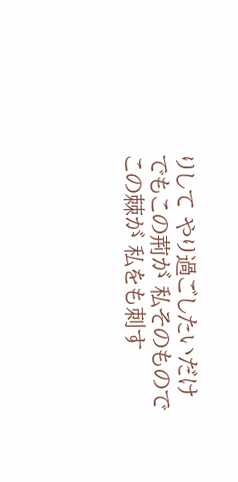りして やり過ごしたいだけ
でもこの荊が 私そのもので
この棘が 私をも刺す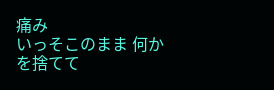痛み
いっそこのまま 何かを捨てて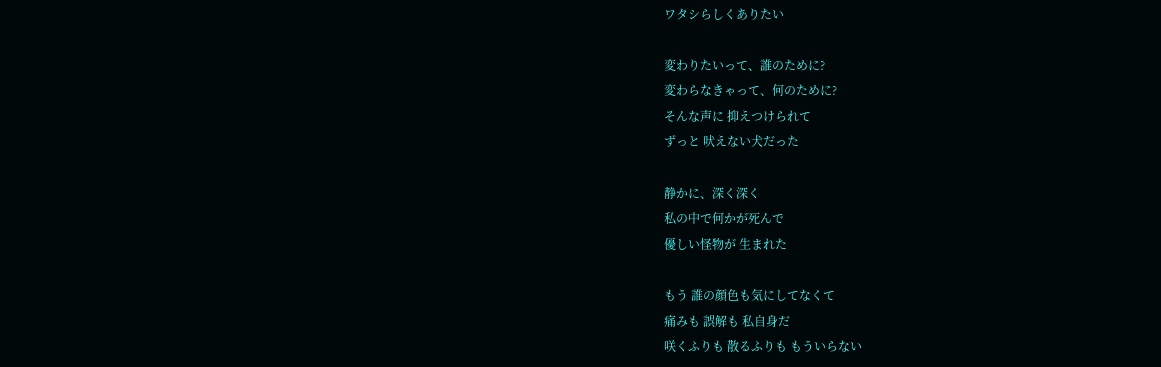ワタシらしくありたい

変わりたいって、誰のために?
変わらなきゃって、何のために?
そんな声に 抑えつけられて
ずっと 吠えない犬だった

静かに、深く深く
私の中で何かが死んで
優しい怪物が 生まれた

もう 誰の顔色も気にしてなくて
痛みも 誤解も 私自身だ
咲くふりも 散るふりも もういらない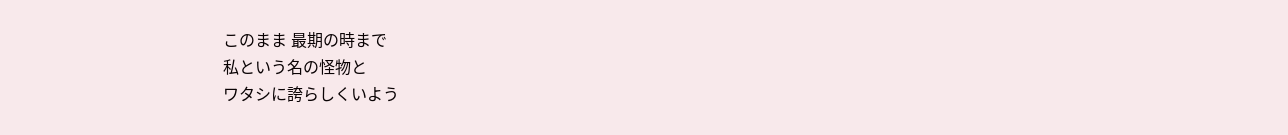このまま 最期の時まで
私という名の怪物と
ワタシに誇らしくいよう